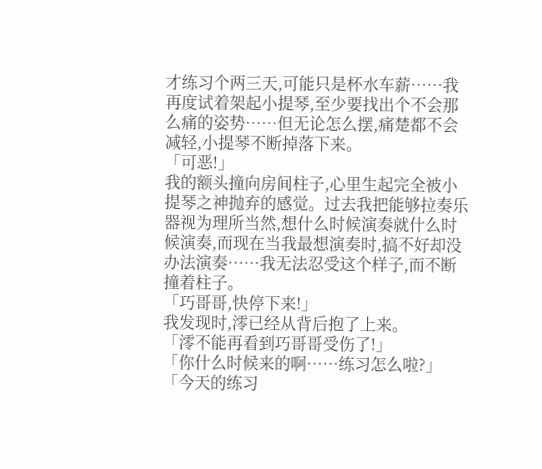才练习个两三天,可能只是杯水车薪……我再度试着架起小提琴,至少要找出个不会那么痛的姿势……但无论怎么摆,痛楚都不会减轻,小提琴不断掉落下来。
「可恶!」
我的额头撞向房间柱子,心里生起完全被小提琴之神抛弃的感觉。过去我把能够拉奏乐器视为理所当然,想什么时候演奏就什么时候演奏,而现在当我最想演奏时,搞不好却没办法演奏……我无法忍受这个样子,而不断撞着柱子。
「巧哥哥,快停下来!」
我发现时,澪已经从背后抱了上来。
「澪不能再看到巧哥哥受伤了!」
「你什么时候来的啊……练习怎么啦?」
「今天的练习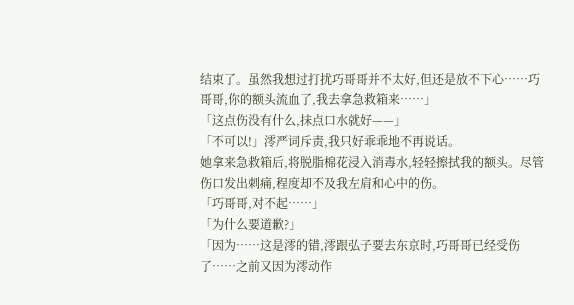结束了。虽然我想过打扰巧哥哥并不太好,但还是放不下心……巧哥哥,你的额头流血了,我去拿急救箱来……」
「这点伤没有什么,抹点口水就好——」
「不可以!」澪严词斥责,我只好乖乖地不再说话。
她拿来急救箱后,将脱脂棉花浸入消毒水,轻轻擦拭我的额头。尽管伤口发出刺痛,程度却不及我左肩和心中的伤。
「巧哥哥,对不起……」
「为什么要道歉?」
「因为……这是澪的错,澪跟弘子要去东京时,巧哥哥已经受伤了……之前又因为澪动作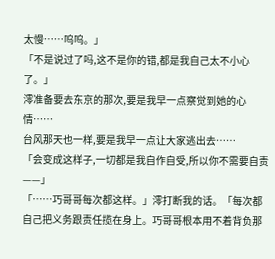太慢……呜呜。」
「不是说过了吗,这不是你的错,都是我自己太不小心了。」
澪准备要去东京的那次,要是我早一点察觉到她的心情……
台风那天也一样,要是我早一点让大家逃出去……
「会变成这样子,一切都是我自作自受,所以你不需要自责——」
「……巧哥哥每次都这样。」澪打断我的话。「每次都自己把义务跟责任揽在身上。巧哥哥根本用不着背负那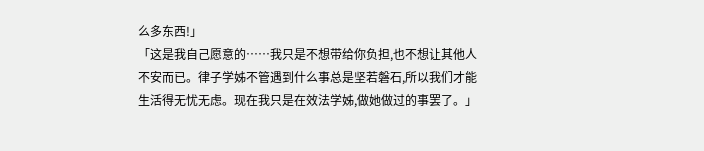么多东西!」
「这是我自己愿意的……我只是不想带给你负担,也不想让其他人不安而已。律子学姊不管遇到什么事总是坚若磐石,所以我们才能生活得无忧无虑。现在我只是在效法学姊,做她做过的事罢了。」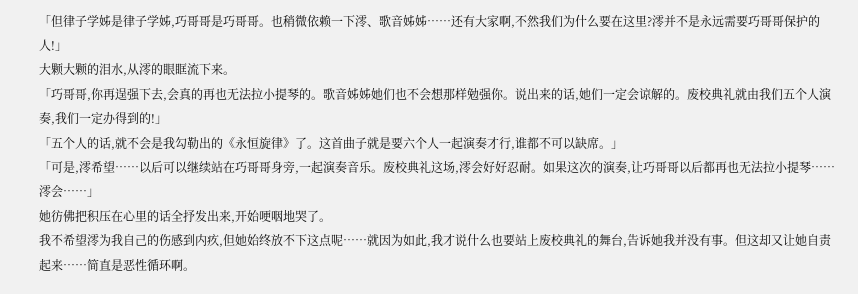「但律子学姊是律子学姊,巧哥哥是巧哥哥。也稍微依赖一下澪、歌音姊姊……还有大家啊,不然我们为什么要在这里?澪并不是永远需要巧哥哥保护的人!」
大颗大颗的泪水,从澪的眼眶流下来。
「巧哥哥,你再逞强下去,会真的再也无法拉小提琴的。歌音姊姊她们也不会想那样勉强你。说出来的话,她们一定会谅解的。废校典礼就由我们五个人演奏,我们一定办得到的!」
「五个人的话,就不会是我勾勒出的《永恒旋律》了。这首曲子就是要六个人一起演奏才行,谁都不可以缺席。」
「可是,澪希望……以后可以继续站在巧哥哥身旁,一起演奏音乐。废校典礼这场,澪会好好忍耐。如果这次的演奏,让巧哥哥以后都再也无法拉小提琴……澪会……」
她彷佛把积压在心里的话全抒发出来,开始哽咽地哭了。
我不希望澪为我自己的伤感到内疚,但她始终放不下这点呢……就因为如此,我才说什么也要站上废校典礼的舞台,告诉她我并没有事。但这却又让她自责起来……简直是恶性循环啊。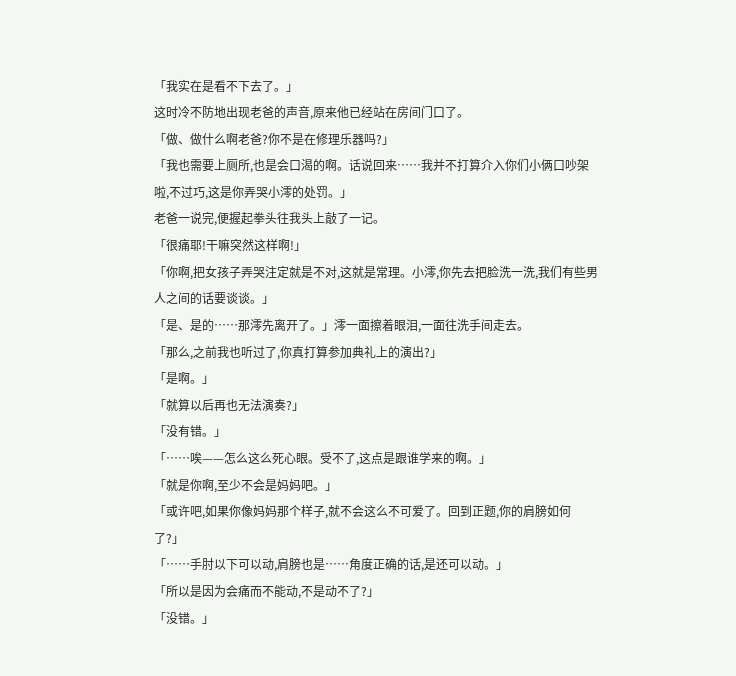「我实在是看不下去了。」
这时冷不防地出现老爸的声音,原来他已经站在房间门口了。
「做、做什么啊老爸?你不是在修理乐器吗?」
「我也需要上厕所,也是会口渴的啊。话说回来……我并不打算介入你们小俩口吵架啦,不过巧,这是你弄哭小澪的处罚。」
老爸一说完,便握起拳头往我头上敲了一记。
「很痛耶!干嘛突然这样啊!」
「你啊,把女孩子弄哭注定就是不对,这就是常理。小澪,你先去把脸洗一洗,我们有些男人之间的话要谈谈。」
「是、是的……那澪先离开了。」澪一面擦着眼泪,一面往洗手间走去。
「那么,之前我也听过了,你真打算参加典礼上的演出?」
「是啊。」
「就算以后再也无法演奏?」
「没有错。」
「……唉——怎么这么死心眼。受不了,这点是跟谁学来的啊。」
「就是你啊,至少不会是妈妈吧。」
「或许吧,如果你像妈妈那个样子,就不会这么不可爱了。回到正题,你的肩膀如何了?」
「……手肘以下可以动,肩膀也是……角度正确的话,是还可以动。」
「所以是因为会痛而不能动,不是动不了?」
「没错。」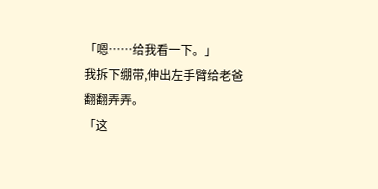「嗯……给我看一下。」
我拆下绷带,伸出左手臂给老爸翻翻弄弄。
「这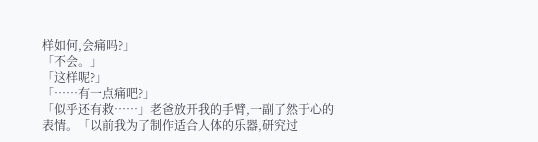样如何,会痛吗?」
「不会。」
「这样呢?」
「……有一点痛吧?」
「似乎还有救……」老爸放开我的手臂,一副了然于心的表情。「以前我为了制作适合人体的乐器,研究过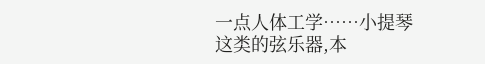一点人体工学……小提琴这类的弦乐器,本